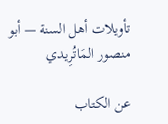تأويلات أهل السنة — أبو منصور المَاتُرِيدي

عن الكتاب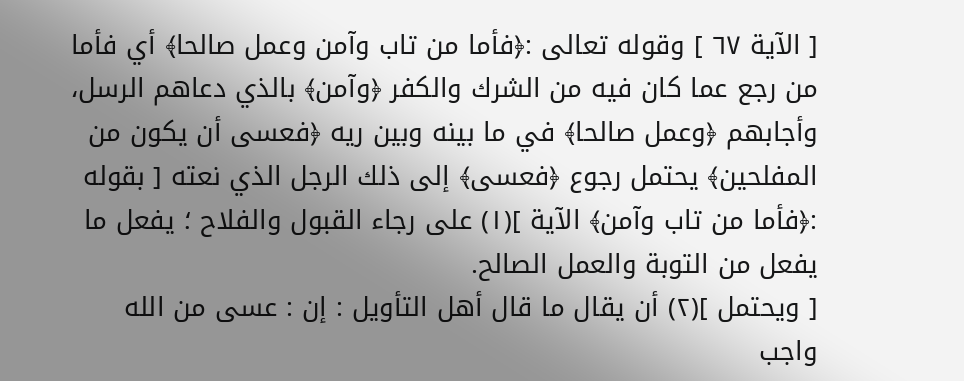[ الآية ٦٧ ] وقوله تعالى :﴿فأما من تاب وآمن وعمل صالحا﴾ أي فأما من رجع عما كان فيه من الشرك والكفر ﴿وآمن﴾ بالذي دعاهم الرسل، وأجابهم ﴿وعمل صالحا﴾ في ما بينه وبين ريه ﴿فعسى أن يكون من المفلحين﴾ يحتمل رجوع ﴿فعسى﴾ إلى ذلك الرجل الذي نعته [ بقوله :﴿فأما من تاب وآمن﴾ الآية ](١) على رجاء القبول والفلاح ؛ يفعل ما يفعل من التوبة والعمل الصالح.
[ ويحتمل ](٢) أن يقال ما قال أهل التأويل : إن : عسى من الله واجب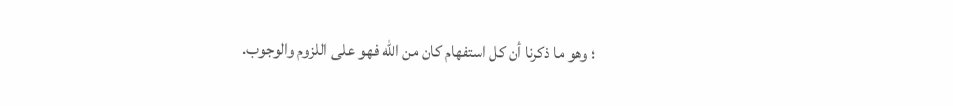؛ وهو ما ذكرنا أن كل استفهام كان من الله فهو على اللزوم والوجوب.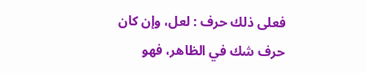فعلى ذلك حرف : لعل، وإن كان حرف شك في الظاهر، فهو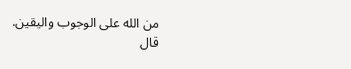من الله على الوجوب واليقين.
قال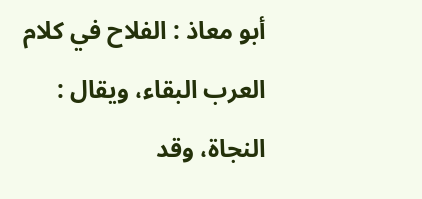أبو معاذ : الفلاح في كلام العرب البقاء، ويقال : النجاة، وقد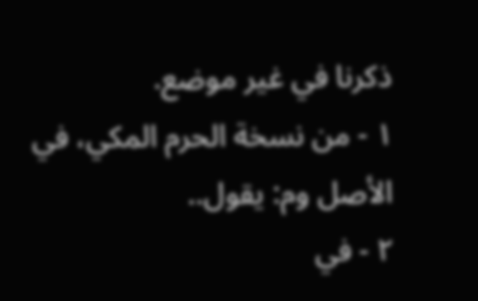ذكرنا في غير موضع.
١ - من نسخة الحرم المكي، في الأصل وم: يقول..
٢ - في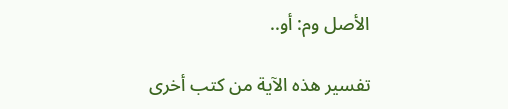الأصل وم: أو..

تفسير هذه الآية من كتب أخرى